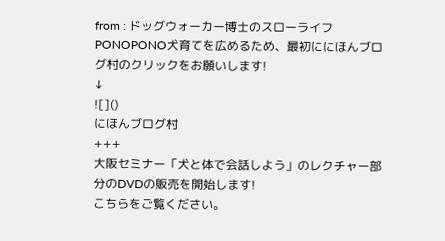from : ドッグウォーカー博士のスローライフ
PONOPONO犬育てを広めるため、最初ににほんブログ村のクリックをお願いします!
↓
![]()
にほんブログ村
+++
大阪セミナー「犬と体で会話しよう」のレクチャー部分のDVDの販売を開始します!
こちらをご覧ください。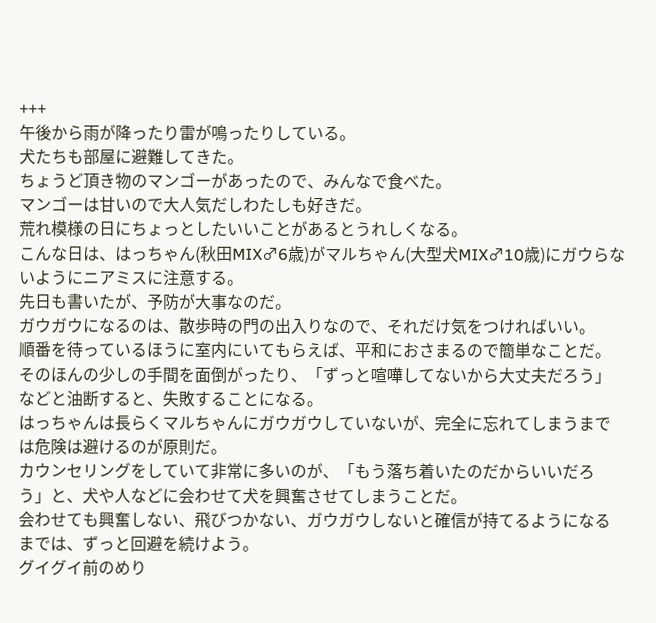+++
午後から雨が降ったり雷が鳴ったりしている。
犬たちも部屋に避難してきた。
ちょうど頂き物のマンゴーがあったので、みんなで食べた。
マンゴーは甘いので大人気だしわたしも好きだ。
荒れ模様の日にちょっとしたいいことがあるとうれしくなる。
こんな日は、はっちゃん(秋田MIX♂6歳)がマルちゃん(大型犬MIX♂10歳)にガウらないようにニアミスに注意する。
先日も書いたが、予防が大事なのだ。
ガウガウになるのは、散歩時の門の出入りなので、それだけ気をつければいい。
順番を待っているほうに室内にいてもらえば、平和におさまるので簡単なことだ。
そのほんの少しの手間を面倒がったり、「ずっと喧嘩してないから大丈夫だろう」などと油断すると、失敗することになる。
はっちゃんは長らくマルちゃんにガウガウしていないが、完全に忘れてしまうまでは危険は避けるのが原則だ。
カウンセリングをしていて非常に多いのが、「もう落ち着いたのだからいいだろう」と、犬や人などに会わせて犬を興奮させてしまうことだ。
会わせても興奮しない、飛びつかない、ガウガウしないと確信が持てるようになるまでは、ずっと回避を続けよう。
グイグイ前のめり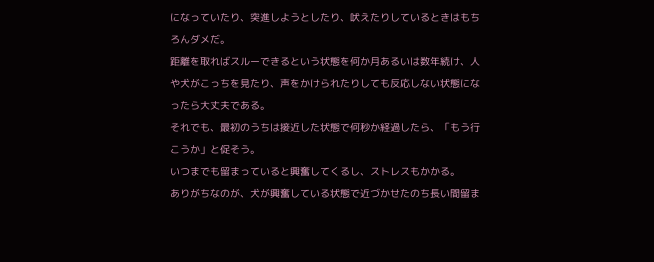になっていたり、突進しようとしたり、吠えたりしているときはもちろんダメだ。
距離を取ればスルーできるという状態を何か月あるいは数年続け、人や犬がこっちを見たり、声をかけられたりしても反応しない状態になったら大丈夫である。
それでも、最初のうちは接近した状態で何秒か経過したら、「もう行こうか」と促そう。
いつまでも留まっていると興奮してくるし、ストレスもかかる。
ありがちなのが、犬が興奮している状態で近づかせたのち長い間留ま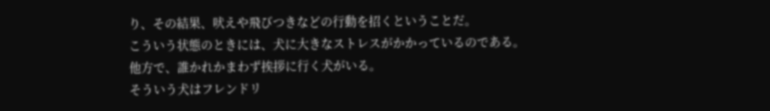り、その結果、吠えや飛びつきなどの行動を招くということだ。
こういう状態のときには、犬に大きなストレスがかかっているのである。
他方で、誰かれかまわず挨拶に行く犬がいる。
そういう犬はフレンドリ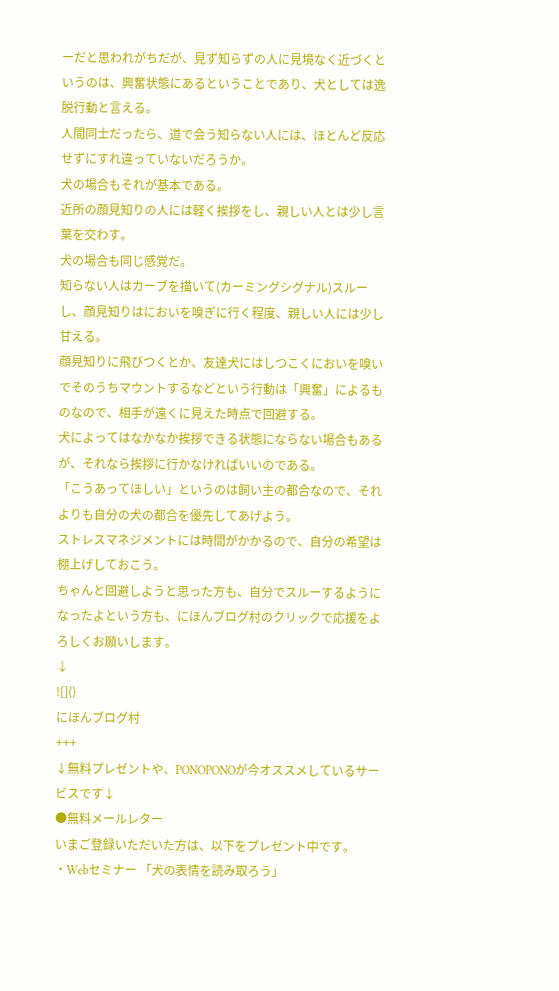ーだと思われがちだが、見ず知らずの人に見境なく近づくというのは、興奮状態にあるということであり、犬としては逸脱行動と言える。
人間同士だったら、道で会う知らない人には、ほとんど反応せずにすれ違っていないだろうか。
犬の場合もそれが基本である。
近所の顔見知りの人には軽く挨拶をし、親しい人とは少し言葉を交わす。
犬の場合も同じ感覚だ。
知らない人はカーブを描いて(カーミングシグナル)スルーし、顔見知りはにおいを嗅ぎに行く程度、親しい人には少し甘える。
顔見知りに飛びつくとか、友達犬にはしつこくにおいを嗅いでそのうちマウントするなどという行動は「興奮」によるものなので、相手が遠くに見えた時点で回避する。
犬によってはなかなか挨拶できる状態にならない場合もあるが、それなら挨拶に行かなければいいのである。
「こうあってほしい」というのは飼い主の都合なので、それよりも自分の犬の都合を優先してあげよう。
ストレスマネジメントには時間がかかるので、自分の希望は棚上げしておこう。
ちゃんと回避しようと思った方も、自分でスルーするようになったよという方も、にほんブログ村のクリックで応援をよろしくお願いします。
↓
![]()
にほんブログ村
+++
↓無料プレゼントや、PONOPONOが今オススメしているサービスです↓
●無料メールレター
いまご登録いただいた方は、以下をプレゼント中です。
・Webセミナー 「犬の表情を読み取ろう」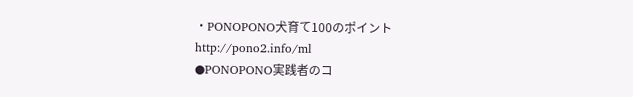・PONOPONO犬育て100のポイント
http://pono2.info/ml
●PONOPONO実践者のコ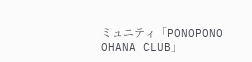ミュニティ「PONOPONO OHANA CLUB」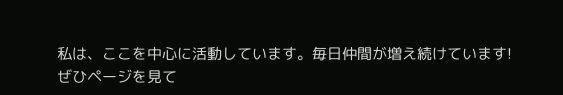私は、ここを中心に活動しています。毎日仲間が増え続けています!
ぜひページを見て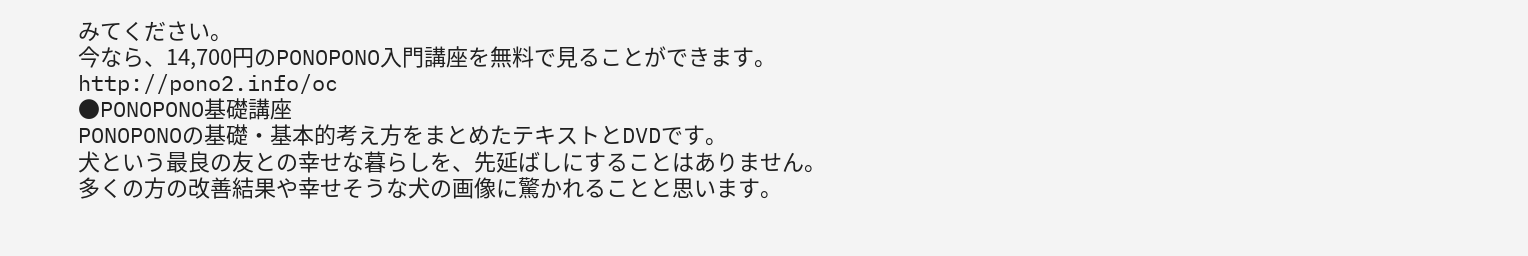みてください。
今なら、14,700円のPONOPONO入門講座を無料で見ることができます。
http://pono2.info/oc
●PONOPONO基礎講座
PONOPONOの基礎・基本的考え方をまとめたテキストとDVDです。
犬という最良の友との幸せな暮らしを、先延ばしにすることはありません。
多くの方の改善結果や幸せそうな犬の画像に驚かれることと思います。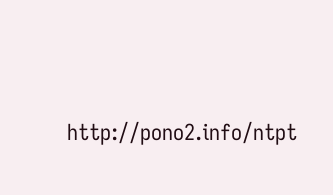http://pono2.info/ntpt